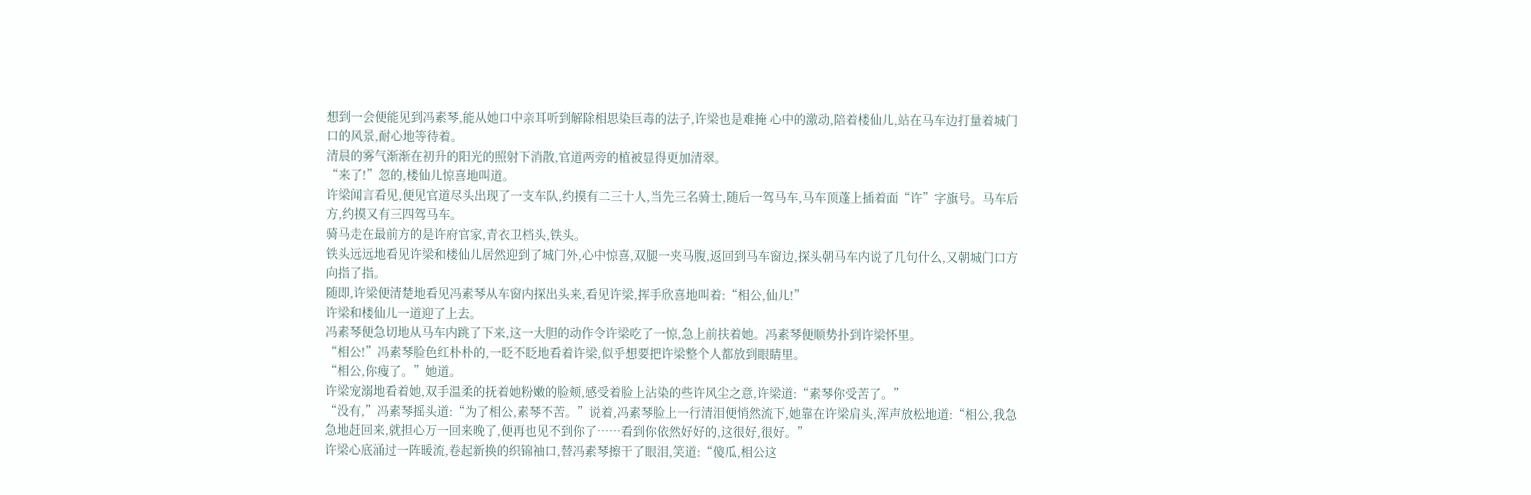想到一会便能见到冯素琴,能从她口中亲耳听到解除相思染巨毒的法子,许梁也是难掩 心中的激动,陪着楼仙儿,站在马车边打量着城门口的风景,耐心地等待着。
清晨的雾气渐渐在初升的阳光的照射下消散,官道两旁的植被显得更加清翠。
“来了!”忽的,楼仙儿惊喜地叫道。
许梁闻言看见,便见官道尽头出现了一支车队,约摸有二三十人,当先三名骑士,随后一驾马车,马车顶蓬上插着面“许”字旗号。马车后方,约摸又有三四驾马车。
骑马走在最前方的是许府官家,青衣卫档头,铁头。
铁头远远地看见许梁和楼仙儿居然迎到了城门外,心中惊喜,双腿一夹马腹,返回到马车窗边,探头朝马车内说了几句什么,又朝城门口方向指了指。
随即,许梁便清楚地看见冯素琴从车窗内探出头来,看见许梁,挥手欣喜地叫着:“相公,仙儿!”
许梁和楼仙儿一道迎了上去。
冯素琴便急切地从马车内跳了下来,这一大胆的动作令许梁吃了一惊,急上前扶着她。冯素琴便顺势扑到许梁怀里。
“相公!”冯素琴脸色红朴朴的,一眨不眨地看着许梁,似乎想要把许梁整个人都放到眼睛里。
“相公,你瘦了。”她道。
许梁宠溺地看着她,双手温柔的抚着她粉嫩的脸颊,感受着脸上沾染的些许风尘之意,许梁道:“素琴你受苦了。”
“没有,”冯素琴摇头道:“为了相公,素琴不苦。”说着,冯素琴脸上一行清泪便悄然流下,她靠在许梁肩头,浑声放松地道:“相公,我急急地赶回来,就担心万一回来晚了,便再也见不到你了……看到你依然好好的,这很好,很好。”
许梁心底涌过一阵暖流,卷起新换的织锦袖口,替冯素琴擦干了眼泪,笑道:“傻瓜,相公这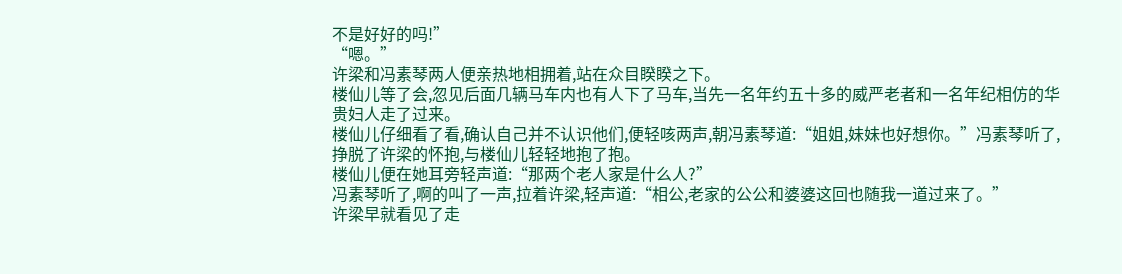不是好好的吗!”
“嗯。”
许梁和冯素琴两人便亲热地相拥着,站在众目睽睽之下。
楼仙儿等了会,忽见后面几辆马车内也有人下了马车,当先一名年约五十多的威严老者和一名年纪相仿的华贵妇人走了过来。
楼仙儿仔细看了看,确认自己并不认识他们,便轻咳两声,朝冯素琴道:“姐姐,妹妹也好想你。”冯素琴听了,挣脱了许梁的怀抱,与楼仙儿轻轻地抱了抱。
楼仙儿便在她耳旁轻声道:“那两个老人家是什么人?”
冯素琴听了,啊的叫了一声,拉着许梁,轻声道:“相公,老家的公公和婆婆这回也随我一道过来了。”
许梁早就看见了走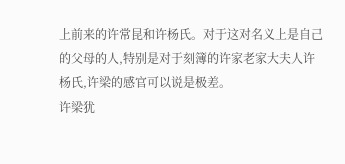上前来的许常昆和许杨氏。对于这对名义上是自己的父母的人,特别是对于刻簿的许家老家大夫人许杨氏,许梁的感官可以说是极差。
许梁犹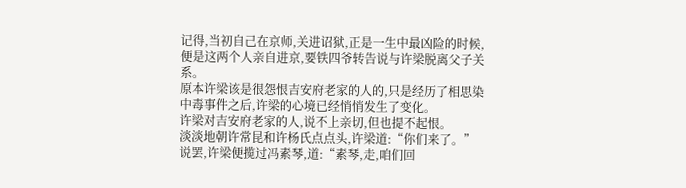记得,当初自己在京师,关进诏狱,正是一生中最凶险的时候,便是这两个人亲自进京,要铁四爷转告说与许梁脱离父子关系。
原本许梁该是很怨恨吉安府老家的人的,只是经历了相思染中毒事件之后,许梁的心境已经悄悄发生了变化。
许梁对吉安府老家的人,说不上亲切,但也提不起恨。
淡淡地朝许常昆和许杨氏点点头,许梁道:“你们来了。”
说罢,许梁便揽过冯素琴,道:“素琴,走,咱们回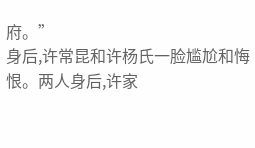府。”
身后,许常昆和许杨氏一脸尴尬和悔恨。两人身后,许家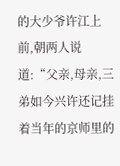的大少爷许江上前,朝两人说道:“父亲,母亲,三弟如今兴许还记挂着当年的京师里的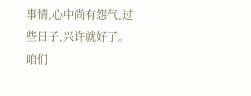事情,心中尚有怨气,过些日子,兴许就好了。咱们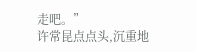走吧。”
许常昆点点头,沉重地